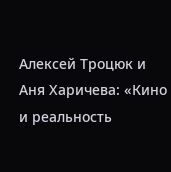Алексей Троцюк и Аня Харичева: «Кино и реальность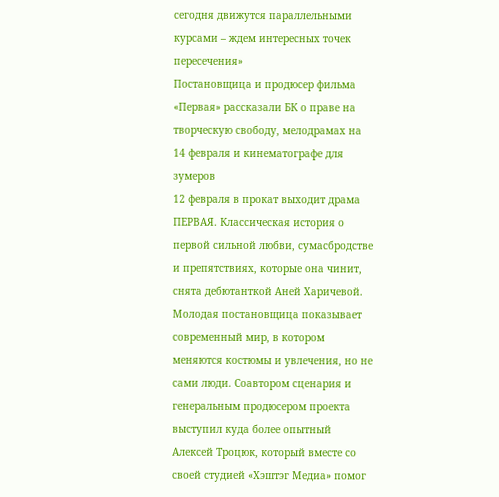сегодня движутся параллельными курсами – ждем интересных точек пересечения»
Постановщица и продюсер фильма «Первая» рассказали БК о праве на творческую свободу, мелодрамах на 14 февраля и кинематографе для зумеров
12 февраля в прокат выходит драма ПЕРВАЯ. Классическая история о первой сильной любви, сумасбродстве и препятствиях, которые она чинит, снята дебютанткой Аней Харичевой. Молодая постановщица показывает современный мир, в котором меняются костюмы и увлечения, но не сами люди. Соавтором сценария и генеральным продюсером проекта выступил куда более опытный Алексей Троцюк, который вместе со своей студией «Хэштэг Медиа» помог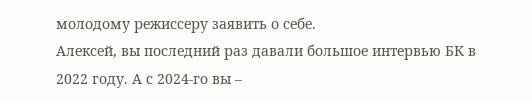молодому режиссеру заявить о себе.
Алексей, вы последний раз давали большое интервью БК в 2022 году. А с 2024-го вы –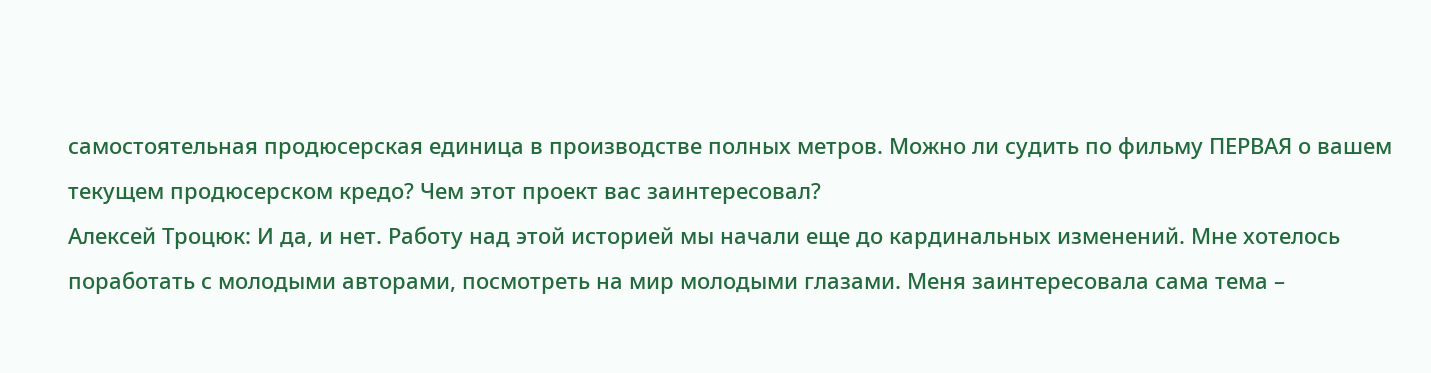самостоятельная продюсерская единица в производстве полных метров. Можно ли судить по фильму ПЕРВАЯ о вашем текущем продюсерском кредо? Чем этот проект вас заинтересовал?
Алексей Троцюк: И да, и нет. Работу над этой историей мы начали еще до кардинальных изменений. Мне хотелось поработать с молодыми авторами, посмотреть на мир молодыми глазами. Меня заинтересовала сама тема –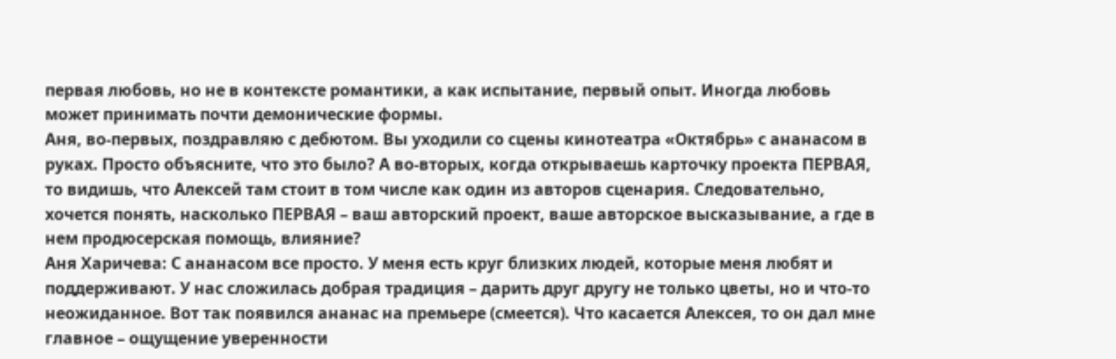первая любовь, но не в контексте романтики, а как испытание, первый опыт. Иногда любовь может принимать почти демонические формы.
Аня, во-первых, поздравляю с дебютом. Вы уходили со сцены кинотеатра «Октябрь» с ананасом в руках. Просто объясните, что это было? А во-вторых, когда открываешь карточку проекта ПЕРВАЯ, то видишь, что Алексей там стоит в том числе как один из авторов сценария. Следовательно, хочется понять, насколько ПЕРВАЯ – ваш авторский проект, ваше авторское высказывание, а где в нем продюсерская помощь, влияние?
Аня Харичева: С ананасом все просто. У меня есть круг близких людей, которые меня любят и поддерживают. У нас сложилась добрая традиция – дарить друг другу не только цветы, но и что-то неожиданное. Вот так появился ананас на премьере (смеется). Что касается Алексея, то он дал мне главное – ощущение уверенности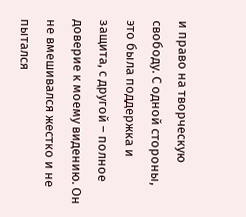и право на творческую свободу. С одной стороны, это была поддержка и защита, с другой – полное доверие к моему видению. Он не вмешивался жестко и не пытался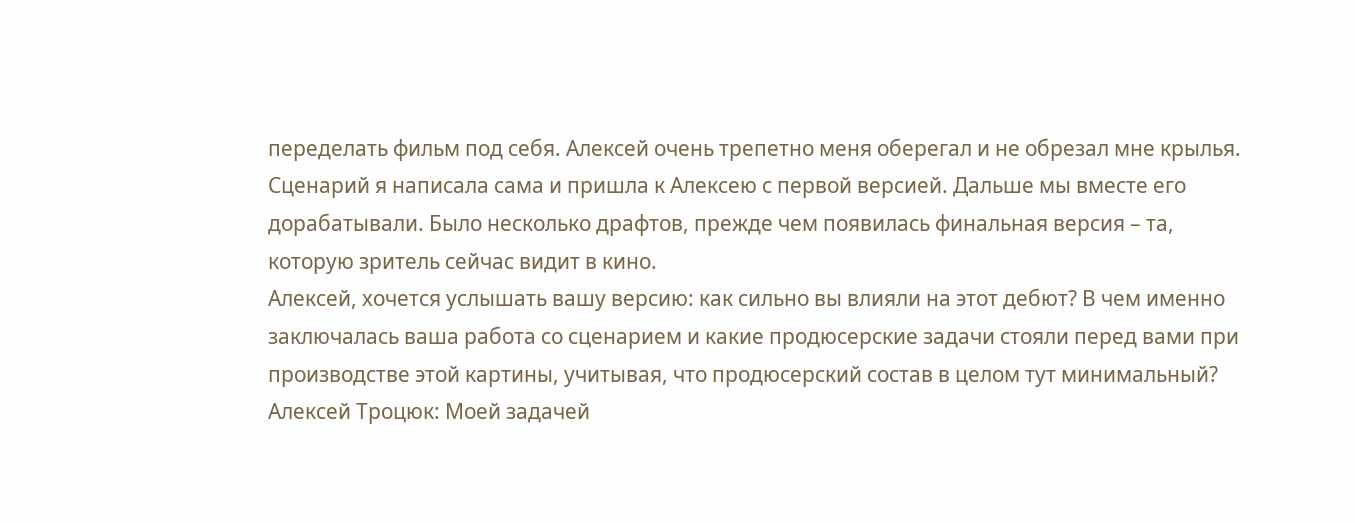переделать фильм под себя. Алексей очень трепетно меня оберегал и не обрезал мне крылья. Сценарий я написала сама и пришла к Алексею с первой версией. Дальше мы вместе его дорабатывали. Было несколько драфтов, прежде чем появилась финальная версия – та, которую зритель сейчас видит в кино.
Алексей, хочется услышать вашу версию: как сильно вы влияли на этот дебют? В чем именно заключалась ваша работа со сценарием и какие продюсерские задачи стояли перед вами при производстве этой картины, учитывая, что продюсерский состав в целом тут минимальный?
Алексей Троцюк: Моей задачей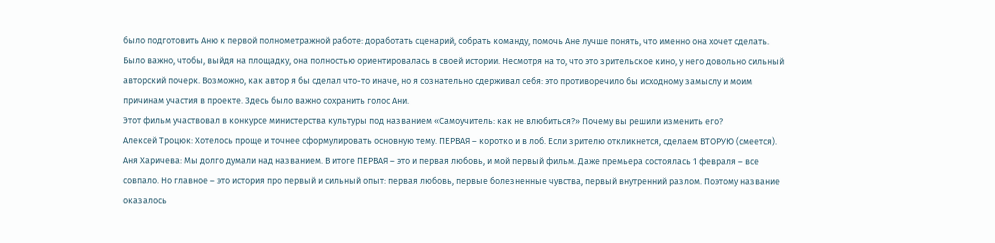было подготовить Аню к первой полнометражной работе: доработать сценарий, собрать команду, помочь Ане лучше понять, что именно она хочет сделать. Было важно, чтобы, выйдя на площадку, она полностью ориентировалась в своей истории. Несмотря на то, что это зрительское кино, у него довольно сильный авторский почерк. Возможно, как автор я бы сделал что-то иначе, но я сознательно сдерживал себя: это противоречило бы исходному замыслу и моим причинам участия в проекте. Здесь было важно сохранить голос Ани.
Этот фильм участвовал в конкурсе министерства культуры под названием «Самоучитель: как не влюбиться?» Почему вы решили изменить его?
Алексей Троцюк: Хотелось проще и точнее сформулировать основную тему. ПЕРВАЯ – коротко и в лоб. Если зрителю откликнется, сделаем ВТОРУЮ (смеется).
Аня Харичева: Мы долго думали над названием. В итоге ПЕРВАЯ – это и первая любовь, и мой первый фильм. Даже премьера состоялась 1 февраля – все совпало. Но главное – это история про первый и сильный опыт: первая любовь, первые болезненные чувства, первый внутренний разлом. Поэтому название оказалось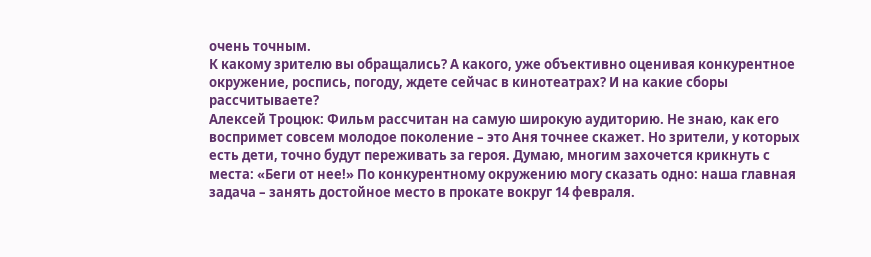очень точным.
К какому зрителю вы обращались? А какого, уже объективно оценивая конкурентное окружение, роспись, погоду, ждете сейчас в кинотеатрах? И на какие сборы рассчитываете?
Алексей Троцюк: Фильм рассчитан на самую широкую аудиторию. Не знаю, как его воспримет совсем молодое поколение – это Аня точнее скажет. Но зрители, у которых есть дети, точно будут переживать за героя. Думаю, многим захочется крикнуть с места: «Беги от нее!» По конкурентному окружению могу сказать одно: наша главная задача – занять достойное место в прокате вокруг 14 февраля.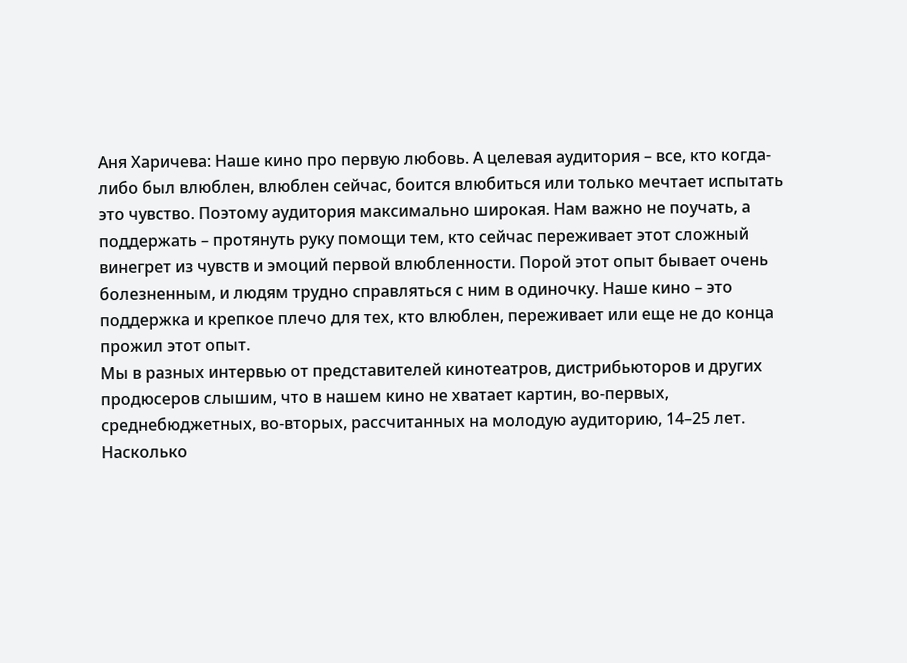Аня Харичева: Наше кино про первую любовь. А целевая аудитория – все, кто когда-либо был влюблен, влюблен сейчас, боится влюбиться или только мечтает испытать это чувство. Поэтому аудитория максимально широкая. Нам важно не поучать, а поддержать – протянуть руку помощи тем, кто сейчас переживает этот сложный винегрет из чувств и эмоций первой влюбленности. Порой этот опыт бывает очень болезненным, и людям трудно справляться с ним в одиночку. Наше кино – это поддержка и крепкое плечо для тех, кто влюблен, переживает или еще не до конца прожил этот опыт.
Мы в разных интервью от представителей кинотеатров, дистрибьюторов и других продюсеров слышим, что в нашем кино не хватает картин, во-первых, среднебюджетных, во-вторых, рассчитанных на молодую аудиторию, 14–25 лет. Насколько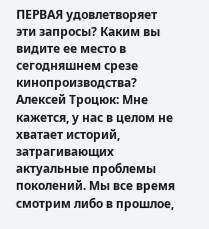ПЕРВАЯ удовлетворяет эти запросы? Каким вы видите ее место в сегодняшнем срезе кинопроизводства?
Алексей Троцюк: Мне кажется, у нас в целом не хватает историй, затрагивающих актуальные проблемы поколений. Мы все время смотрим либо в прошлое,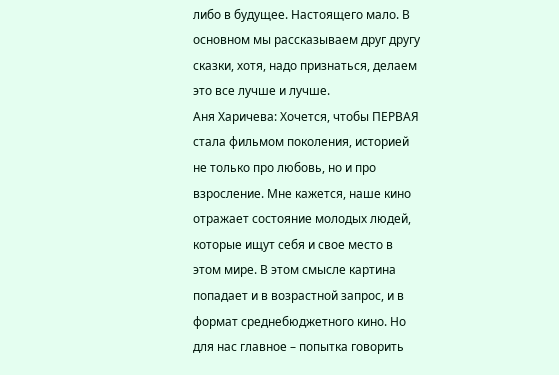либо в будущее. Настоящего мало. В основном мы рассказываем друг другу сказки, хотя, надо признаться, делаем это все лучше и лучше.
Аня Харичева: Хочется, чтобы ПЕРВАЯ стала фильмом поколения, историей не только про любовь, но и про взросление. Мне кажется, наше кино отражает состояние молодых людей, которые ищут себя и свое место в этом мире. В этом смысле картина попадает и в возрастной запрос, и в формат среднебюджетного кино. Но для нас главное – попытка говорить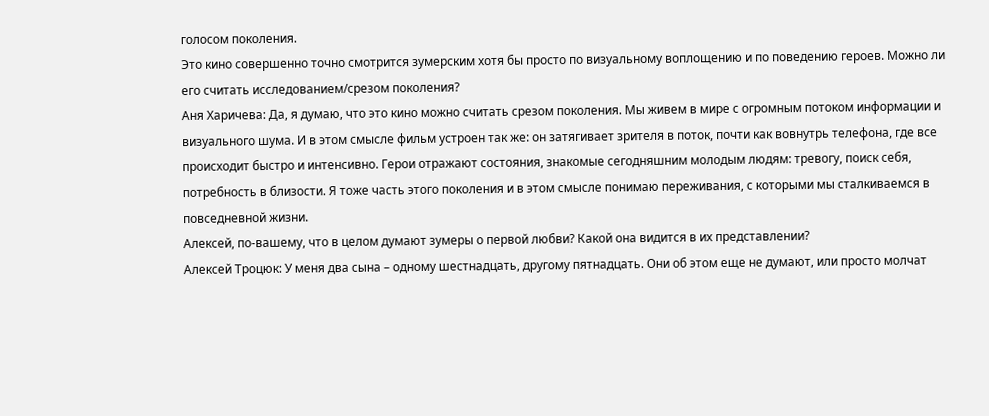голосом поколения.
Это кино совершенно точно смотрится зумерским хотя бы просто по визуальному воплощению и по поведению героев. Можно ли его считать исследованием/срезом поколения?
Аня Харичева: Да, я думаю, что это кино можно считать срезом поколения. Мы живем в мире с огромным потоком информации и визуального шума. И в этом смысле фильм устроен так же: он затягивает зрителя в поток, почти как вовнутрь телефона, где все происходит быстро и интенсивно. Герои отражают состояния, знакомые сегодняшним молодым людям: тревогу, поиск себя, потребность в близости. Я тоже часть этого поколения и в этом смысле понимаю переживания, с которыми мы сталкиваемся в повседневной жизни.
Алексей, по-вашему, что в целом думают зумеры о первой любви? Какой она видится в их представлении?
Алексей Троцюк: У меня два сына – одному шестнадцать, другому пятнадцать. Они об этом еще не думают, или просто молчат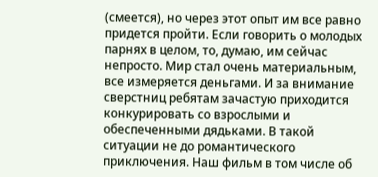(смеется), но через этот опыт им все равно придется пройти. Если говорить о молодых парнях в целом, то, думаю, им сейчас непросто. Мир стал очень материальным, все измеряется деньгами. И за внимание сверстниц ребятам зачастую приходится конкурировать со взрослыми и обеспеченными дядьками. В такой ситуации не до романтического приключения. Наш фильм в том числе об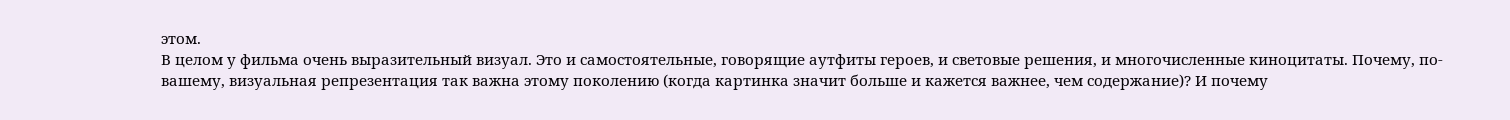этом.
В целом у фильма очень выразительный визуал. Это и самостоятельные, говорящие аутфиты героев, и световые решения, и многочисленные киноцитаты. Почему, по-вашему, визуальная репрезентация так важна этому поколению (когда картинка значит больше и кажется важнее, чем содержание)? И почему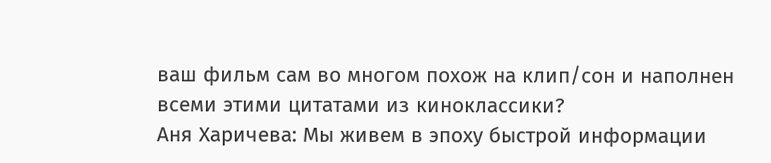ваш фильм сам во многом похож на клип/сон и наполнен всеми этими цитатами из киноклассики?
Аня Харичева: Мы живем в эпоху быстрой информации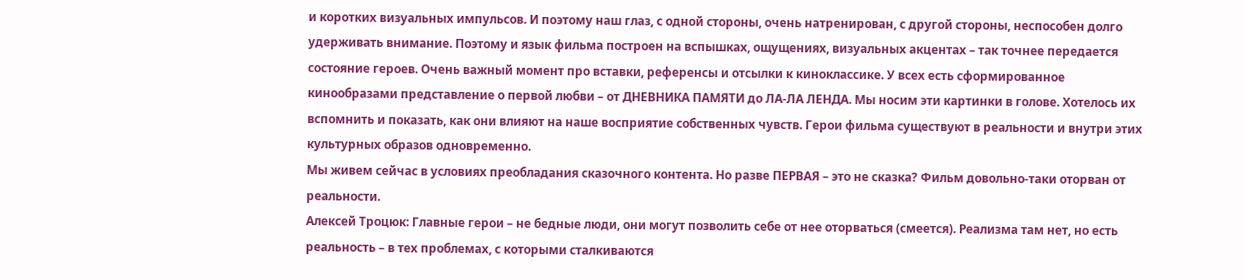и коротких визуальных импульсов. И поэтому наш глаз, с одной стороны, очень натренирован, с другой стороны, неспособен долго удерживать внимание. Поэтому и язык фильма построен на вспышках, ощущениях, визуальных акцентах – так точнее передается состояние героев. Очень важный момент про вставки, референсы и отсылки к киноклассике. У всех есть сформированное кинообразами представление о первой любви – от ДНЕВНИКА ПАМЯТИ до ЛА-ЛА ЛЕНДА. Мы носим эти картинки в голове. Хотелось их вспомнить и показать, как они влияют на наше восприятие собственных чувств. Герои фильма существуют в реальности и внутри этих культурных образов одновременно.
Мы живем сейчас в условиях преобладания сказочного контента. Но разве ПЕРВАЯ – это не сказка? Фильм довольно-таки оторван от реальности.
Алексей Троцюк: Главные герои – не бедные люди, они могут позволить себе от нее оторваться (смеется). Реализма там нет, но есть реальность – в тех проблемах, с которыми сталкиваются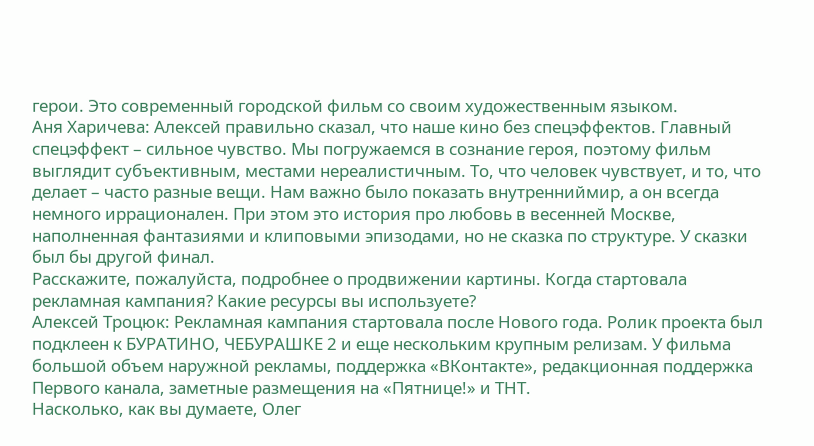герои. Это современный городской фильм со своим художественным языком.
Аня Харичева: Алексей правильно сказал, что наше кино без спецэффектов. Главный спецэффект – сильное чувство. Мы погружаемся в сознание героя, поэтому фильм выглядит субъективным, местами нереалистичным. То, что человек чувствует, и то, что делает – часто разные вещи. Нам важно было показать внутренниймир, а он всегда немного иррационален. При этом это история про любовь в весенней Москве, наполненная фантазиями и клиповыми эпизодами, но не сказка по структуре. У сказки был бы другой финал.
Расскажите, пожалуйста, подробнее о продвижении картины. Когда стартовала рекламная кампания? Какие ресурсы вы используете?
Алексей Троцюк: Рекламная кампания стартовала после Нового года. Ролик проекта был подклеен к БУРАТИНО, ЧЕБУРАШКЕ 2 и еще нескольким крупным релизам. У фильма большой объем наружной рекламы, поддержка «ВКонтакте», редакционная поддержка Первого канала, заметные размещения на «Пятнице!» и ТНТ.
Насколько, как вы думаете, Олег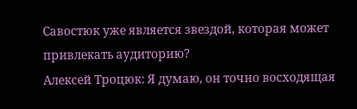Савостюк уже является звездой, которая может привлекать аудиторию?
Алексей Троцюк: Я думаю, он точно восходящая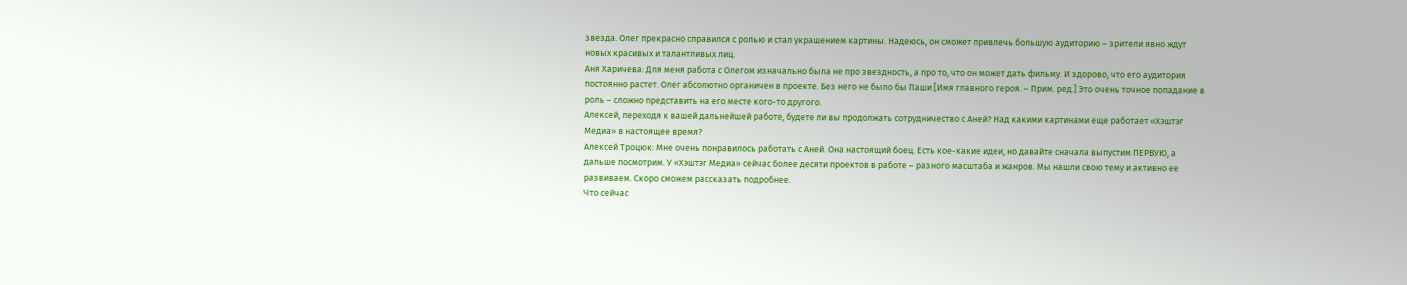звезда. Олег прекрасно справился с ролью и стал украшением картины. Надеюсь, он сможет привлечь большую аудиторию – зрители явно ждут новых красивых и талантливых лиц.
Аня Харичева: Для меня работа с Олегом изначально была не про звездность, а про то, что он может дать фильму. И здорово, что его аудитория постоянно растет. Олег абсолютно органичен в проекте. Без него не было бы Паши [Имя главного героя. – Прим. ред.] Это очень точное попадание в роль – сложно представить на его месте кого-то другого.
Алексей, переходя к вашей дальнейшей работе, будете ли вы продолжать сотрудничество с Аней? Над какими картинами еще работает «Хэштэг Медиа» в настоящее время?
Алексей Троцюк: Мне очень понравилось работать с Аней. Она настоящий боец. Есть кое-какие идеи, но давайте сначала выпустим ПЕРВУЮ, а дальше посмотрим. У «Хэштэг Медиа» сейчас более десяти проектов в работе – разного масштаба и жанров. Мы нашли свою тему и активно ее развиваем. Скоро сможем рассказать подробнее.
Что сейчас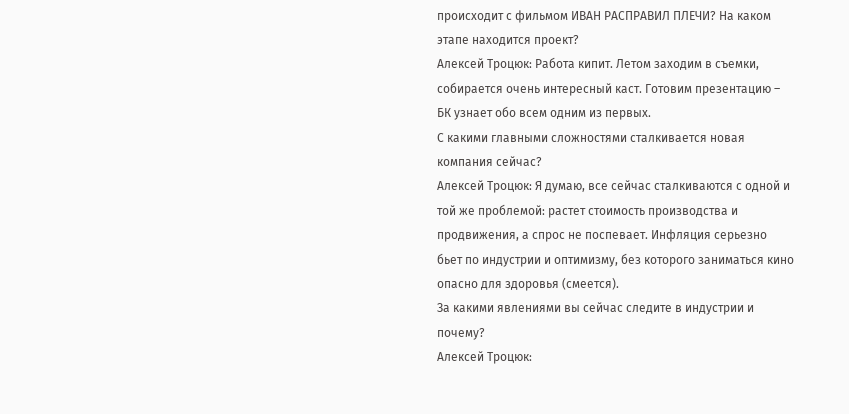происходит с фильмом ИВАН РАСПРАВИЛ ПЛЕЧИ? На каком этапе находится проект?
Алексей Троцюк: Работа кипит. Летом заходим в съемки, собирается очень интересный каст. Готовим презентацию – БК узнает обо всем одним из первых.
С какими главными сложностями сталкивается новая компания сейчас?
Алексей Троцюк: Я думаю, все сейчас сталкиваются с одной и той же проблемой: растет стоимость производства и продвижения, а спрос не поспевает. Инфляция серьезно бьет по индустрии и оптимизму, без которого заниматься кино опасно для здоровья (смеется).
За какими явлениями вы сейчас следите в индустрии и почему?
Алексей Троцюк: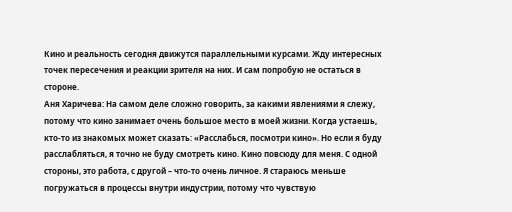Кино и реальность сегодня движутся параллельными курсами. Жду интересных точек пересечения и реакции зрителя на них. И сам попробую не остаться в стороне.
Аня Харичева: На самом деле сложно говорить, за какими явлениями я слежу, потому что кино занимает очень большое место в моей жизни. Когда устаешь, кто-то из знакомых может сказать: «Расслабься, посмотри кино». Но если я буду расслабляться, я точно не буду смотреть кино. Кино повсюду для меня. С одной стороны, это работа, с другой – что-то очень личное. Я стараюсь меньше погружаться в процессы внутри индустрии, потому что чувствую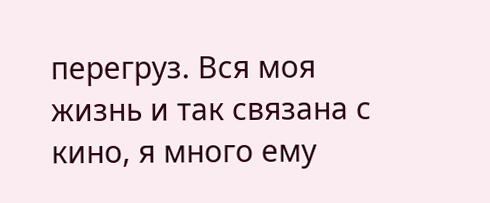перегруз. Вся моя жизнь и так связана с кино, я много ему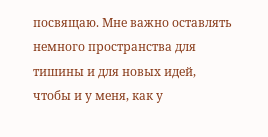посвящаю. Мне важно оставлять немного пространства для тишины и для новых идей, чтобы и у меня, как у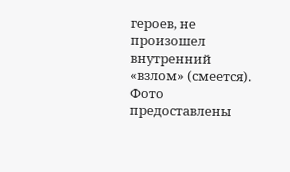героев, не произошел внутренний «взлом» (смеется).
Фото предоставлены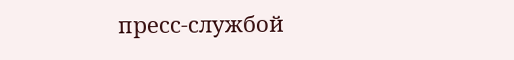пресс-службой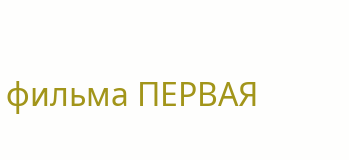фильма ПЕРВАЯ